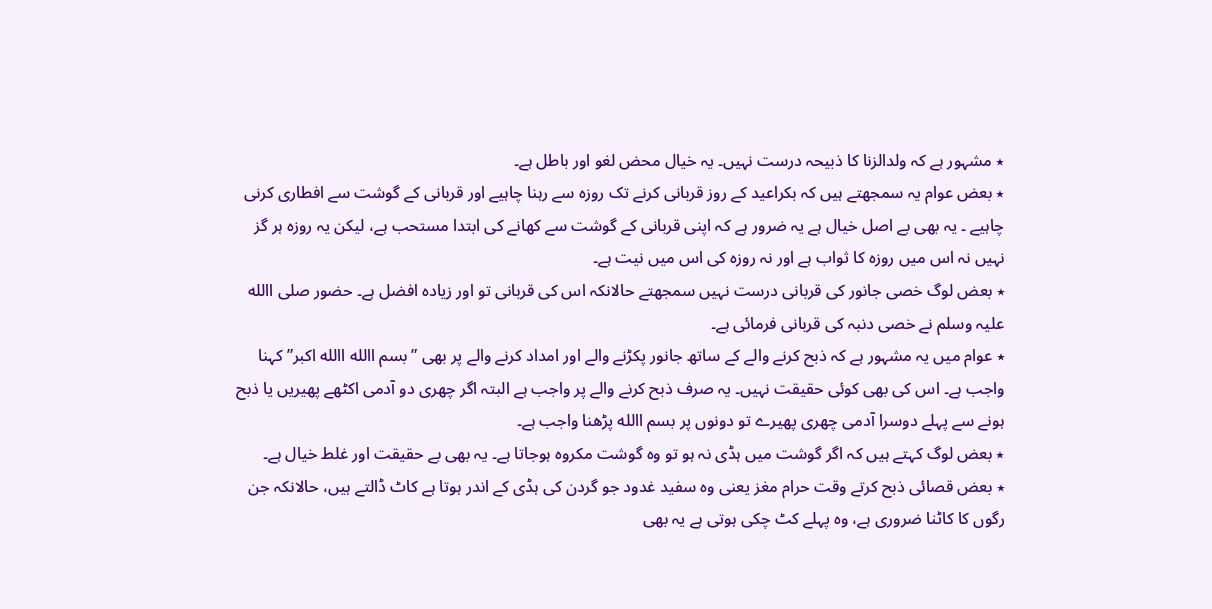٭ مشہور ہے کہ ولدالزنا کا ذبیحہ درست نہیں۔ یہ خیال محض لغو اور باطل ہے۔
٭ بعض عوام یہ سمجھتے ہیں کہ بکراعید کے روز قربانی کرنے تک روزہ سے رہنا چاہیے اور قربانی کے گوشت سے افطاری کرنی چاہیے ۔ یہ بھی بے اصل خیال ہے یہ ضرور ہے کہ اپنی قربانی کے گوشت سے کھانے کی ابتدا مستحب ہے، لیکن یہ روزہ ہر گز نہیں نہ اس میں روزہ کا ثواب ہے اور نہ روزہ کی اس میں نیت ہے۔
٭ بعض لوگ خصی جانور کی قربانی درست نہیں سمجھتے حالانکہ اس کی قربانی تو اور زیادہ افضل ہے۔ حضور صلی االله علیہ وسلم نے خصی دنبہ کی قربانی فرمائی ہے۔
٭ عوام میں یہ مشہور ہے کہ ذبح کرنے والے کے ساتھ جانور پکڑنے والے اور امداد کرنے والے پر بھی ”بسم االله االله اکبر” کہنا واجب ہے۔ اس کی بھی کوئی حقیقت نہیں۔ یہ صرف ذبح کرنے والے پر واجب ہے البتہ اگر چھری دو آدمی اکٹھے پھیریں یا ذبح ہونے سے پہلے دوسرا آدمی چھری پھیرے تو دونوں پر بسم االله پڑھنا واجب ہے۔
٭ بعض لوگ کہتے ہیں کہ اگر گوشت میں ہڈی نہ ہو تو وہ گوشت مکروہ ہوجاتا ہے۔ یہ بھی بے حقیقت اور غلط خیال ہے۔
٭ بعض قصائی ذبح کرتے وقت حرام مغز یعنی وہ سفید غدود جو گردن کی ہڈی کے اندر ہوتا ہے کاٹ ڈالتے ہیں، حالانکہ جن رگوں کا کاٹنا ضروری ہے، وہ پہلے کٹ چکی ہوتی ہے یہ بھی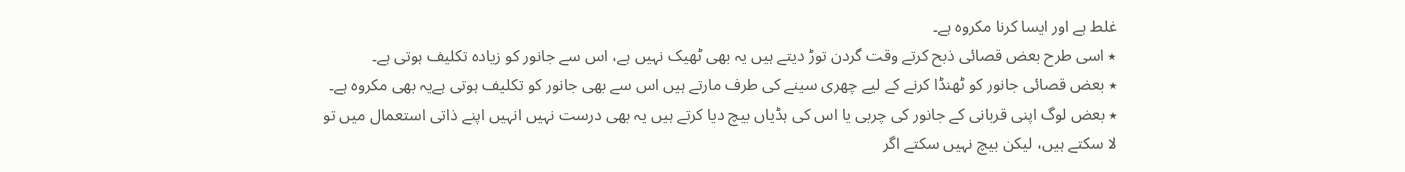غلط ہے اور ایسا کرنا مکروہ ہے۔
٭ اسی طرح بعض قصائی ذبح کرتے وقت گردن توڑ دیتے ہیں یہ بھی ٹھیک نہیں ہے، اس سے جانور کو زیادہ تکلیف ہوتی ہے۔
٭ بعض قصائی جانور کو ٹھنڈا کرنے کے لیے چھری سینے کی طرف مارتے ہیں اس سے بھی جانور کو تکلیف ہوتی ہےیہ بھی مکروہ ہے۔
٭ بعض لوگ اپنی قربانی کے جانور کی چربی یا اس کی ہڈیاں بیچ دیا کرتے ہیں یہ بھی درست نہیں انہیں اپنے ذاتی استعمال میں تو لا سکتے ہیں، لیکن بیچ نہیں سکتے اگر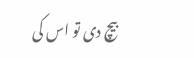بیچ دی تو اس کی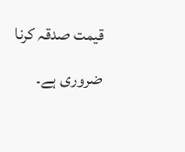قیمت صدقہ کرنا ضروری ہے۔